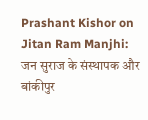Prashant Kishor on Jitan Ram Manjhi: जन सुराज के संस्थापक और बांकीपुर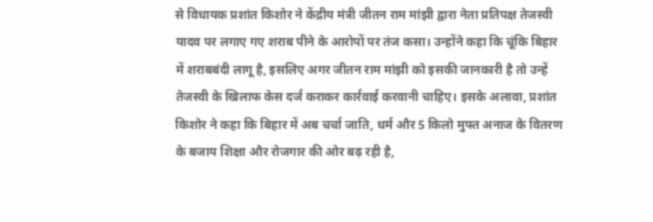से विधायक प्रशांत किशोर ने केंद्रीय मंत्री जीतन राम मांझी द्वारा नेता प्रतिपक्ष तेजस्वी यादव पर लगाए गए शराब पीने के आरोपों पर तंज कसा। उन्होंने कहा कि चूंकि बिहार में शराबबंदी लागू है, इसलिए अगर जीतन राम मांझी को इसकी जानकारी है तो उन्हें तेजस्वी के खिलाफ केस दर्ज कराकर कार्रवाई करवानी चाहिए। इसके अलावा, प्रशांत किशोर ने कहा कि बिहार में अब चर्चा जाति, धर्म और 5 किलो मुफ्त अनाज के वितरण के बजाय शिक्षा और रोजगार की ओर बढ़ रही है,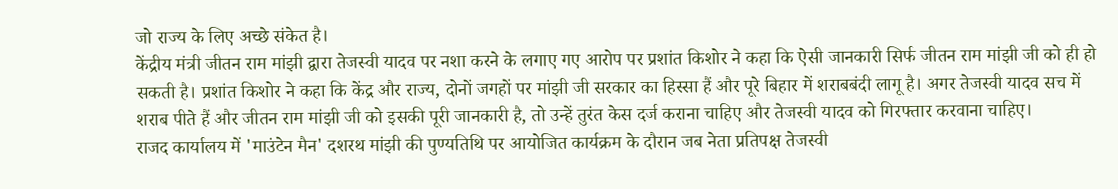जो राज्य के लिए अच्छे संकेत है।
केंद्रीय मंत्री जीतन राम मांझी द्वारा तेजस्वी यादव पर नशा करने के लगाए गए आरोप पर प्रशांत किशोर ने कहा कि ऐसी जानकारी सिर्फ जीतन राम मांझी जी को ही हो सकती है। प्रशांत किशोर ने कहा कि केंद्र और राज्य, दोनों जगहों पर मांझी जी सरकार का हिस्सा हैं और पूरे बिहार में शराबबंदी लागू है। अगर तेजस्वी यादव सच में शराब पीते हैं और जीतन राम मांझी जी को इसकी पूरी जानकारी है, तो उन्हें तुरंत केस दर्ज कराना चाहिए और तेजस्वी यादव को गिरफ्तार करवाना चाहिए।
राजद कार्यालय में 'माउंटेन मैन' दशरथ मांझी की पुण्यतिथि पर आयोजित कार्यक्रम के दौरान जब नेता प्रतिपक्ष तेजस्वी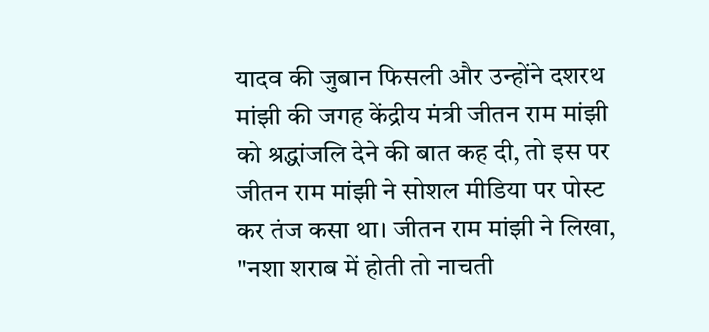यादव की जुबान फिसली और उन्होंने दशरथ मांझी की जगह केंद्रीय मंत्री जीतन राम मांझी को श्रद्धांजलि देने की बात कह दी, तो इस पर जीतन राम मांझी ने सोशल मीडिया पर पोस्ट कर तंज कसा था। जीतन राम मांझी ने लिखा, "नशा शराब में होती तो नाचती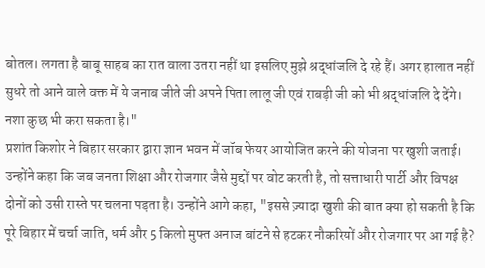बोतल। लगता है बाबू साहब का रात वाला उतरा नहीं था इसलिए मुझे श्रद्धांजलि दे रहे हैं। अगर हालात नहीं सुधरे तो आने वाले वक्त में ये जनाब जीते जी अपने पिता लालू जी एवं राबड़ी जी को भी श्रद्धांजलि दे देंगे। नशा कुछ भी करा सकता है।"
प्रशांत किशोर ने बिहार सरकार द्वारा ज्ञान भवन में जॉब फेयर आयोजित करने की योजना पर खुशी जताई। उन्होंने कहा कि जब जनता शिक्षा और रोजगार जैसे मुद्दों पर वोट करती है, तो सत्ताधारी पार्टी और विपक्ष दोनों को उसी रास्ते पर चलना पड़ता है। उन्होंने आगे कहा, "इससे ज़्यादा खुशी की बात क्या हो सकती है कि पूरे बिहार में चर्चा जाति, धर्म और 5 किलो मुफ्त अनाज बांटने से हटकर नौकरियों और रोजगार पर आ गई है?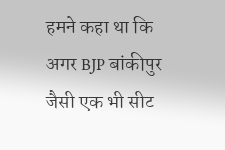हमने कहा था कि अगर BJP बांकीपुर जैसी एक भी सीट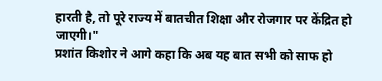हारती है, तो पूरे राज्य में बातचीत शिक्षा और रोजगार पर केंद्रित हो जाएगी।"
प्रशांत किशोर ने आगे कहा कि अब यह बात सभी को साफ हो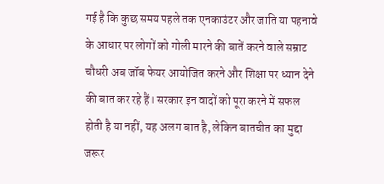गई है कि कुछ समय पहले तक एनकाउंटर और जाति या पहनावे के आधार पर लोगों को गोली मारने की बातें करने वाले सम्राट चौधरी अब जॉब फेयर आयोजित करने और शिक्षा पर ध्यान देने की बात कर रहे हैं। सरकार इन वादों को पूरा करने में सफल होती है या नहीं, यह अलग बात है, लेकिन बातचीत का मुद्दा जरूर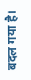बदल गया है।